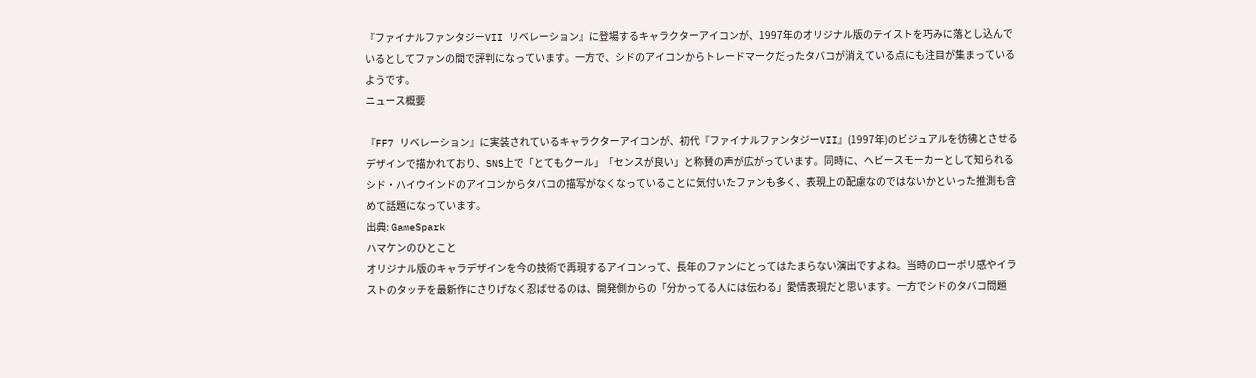『ファイナルファンタジーVII リベレーション』に登場するキャラクターアイコンが、1997年のオリジナル版のテイストを巧みに落とし込んでいるとしてファンの間で評判になっています。一方で、シドのアイコンからトレードマークだったタバコが消えている点にも注目が集まっているようです。
ニュース概要

『FF7 リベレーション』に実装されているキャラクターアイコンが、初代『ファイナルファンタジーVII』(1997年)のビジュアルを彷彿とさせるデザインで描かれており、SNS上で「とてもクール」「センスが良い」と称賛の声が広がっています。同時に、ヘビースモーカーとして知られるシド・ハイウインドのアイコンからタバコの描写がなくなっていることに気付いたファンも多く、表現上の配慮なのではないかといった推測も含めて話題になっています。
出典: GameSpark
ハマケンのひとこと
オリジナル版のキャラデザインを今の技術で再現するアイコンって、長年のファンにとってはたまらない演出ですよね。当時のローポリ感やイラストのタッチを最新作にさりげなく忍ばせるのは、開発側からの「分かってる人には伝わる」愛情表現だと思います。一方でシドのタバコ問題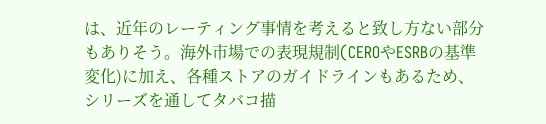は、近年のレーティング事情を考えると致し方ない部分もありそう。海外市場での表現規制(CEROやESRBの基準変化)に加え、各種ストアのガイドラインもあるため、シリーズを通してタバコ描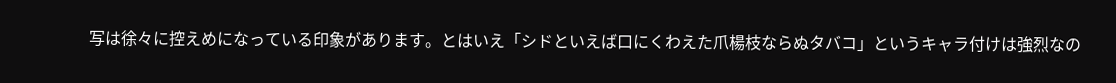写は徐々に控えめになっている印象があります。とはいえ「シドといえば口にくわえた爪楊枝ならぬタバコ」というキャラ付けは強烈なの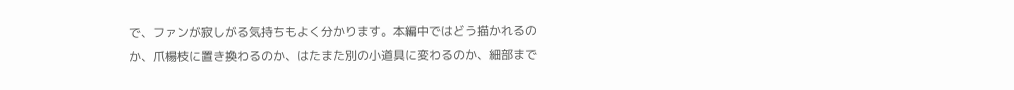で、ファンが寂しがる気持ちもよく分かります。本編中ではどう描かれるのか、爪楊枝に置き換わるのか、はたまた別の小道具に変わるのか、細部まで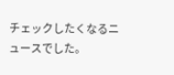チェックしたくなるニュースでした。